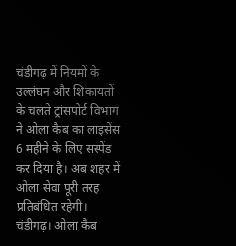चंडीगढ़ में नियमों के उल्लंघन और शिकायतों के चलते ट्रांसपोर्ट विभाग ने ओला कैब का लाइसेंस 6 महीने के लिए सस्पेंड कर दिया है। अब शहर में ओला सेवा पूरी तरह प्रतिबंधित रहेगी।
चंडीगढ़। ओला कैब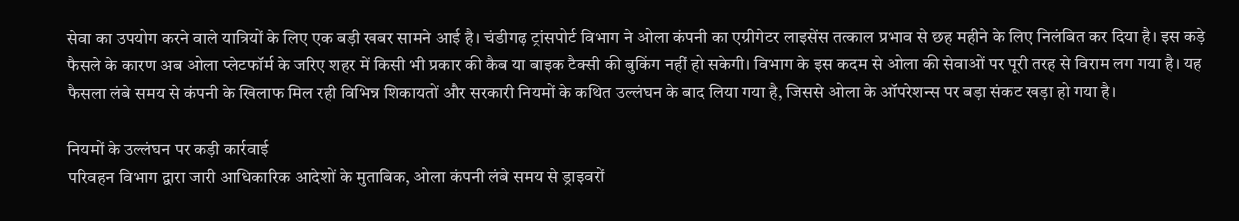सेवा का उपयोग करने वाले यात्रियों के लिए एक बड़ी खबर सामने आई है। चंडीगढ़ ट्रांसपोर्ट विभाग ने ओला कंपनी का एग्रीगेटर लाइसेंस तत्काल प्रभाव से छह महीने के लिए निलंबित कर दिया है। इस कड़े फैसले के कारण अब ओला प्लेटफॉर्म के जरिए शहर में किसी भी प्रकार की कैब या बाइक टैक्सी की बुकिंग नहीं हो सकेगी। विभाग के इस कदम से ओला की सेवाओं पर पूरी तरह से विराम लग गया है। यह फैसला लंबे समय से कंपनी के खिलाफ मिल रही विभिन्न शिकायतों और सरकारी नियमों के कथित उल्लंघन के बाद लिया गया है, जिससे ओला के ऑपरेशन्स पर बड़ा संकट खड़ा हो गया है।

नियमों के उल्लंघन पर कड़ी कार्रवाई
परिवहन विभाग द्वारा जारी आधिकारिक आदेशों के मुताबिक, ओला कंपनी लंबे समय से ड्राइवरों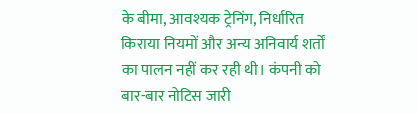के बीमा, आवश्यक ट्रेनिंग, निर्धारित किराया नियमों और अन्य अनिवार्य शर्तों का पालन नहीं कर रही थी। कंपनी को बार-बार नोटिस जारी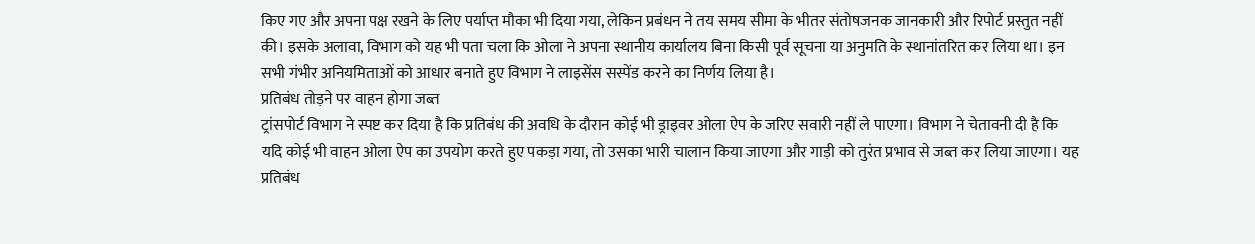किए गए और अपना पक्ष रखने के लिए पर्याप्त मौका भी दिया गया, लेकिन प्रबंधन ने तय समय सीमा के भीतर संतोषजनक जानकारी और रिपोर्ट प्रस्तुत नहीं की। इसके अलावा, विभाग को यह भी पता चला कि ओला ने अपना स्थानीय कार्यालय बिना किसी पूर्व सूचना या अनुमति के स्थानांतरित कर लिया था। इन सभी गंभीर अनियमिताओं को आधार बनाते हुए विभाग ने लाइसेंस सस्पेंड करने का निर्णय लिया है।
प्रतिबंध तोड़ने पर वाहन होगा जब्त
ट्रांसपोर्ट विभाग ने स्पष्ट कर दिया है कि प्रतिबंध की अवधि के दौरान कोई भी ड्राइवर ओला ऐप के जरिए सवारी नहीं ले पाएगा। विभाग ने चेतावनी दी है कि यदि कोई भी वाहन ओला ऐप का उपयोग करते हुए पकड़ा गया, तो उसका भारी चालान किया जाएगा और गाड़ी को तुरंत प्रभाव से जब्त कर लिया जाएगा। यह प्रतिबंध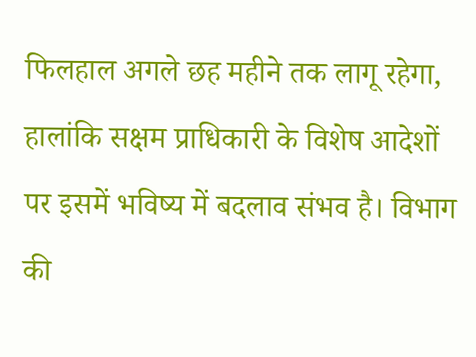फिलहाल अगले छह महीने तक लागू रहेगा, हालांकि सक्षम प्राधिकारी के विशेष आदेशों पर इसमें भविष्य में बदलाव संभव है। विभाग की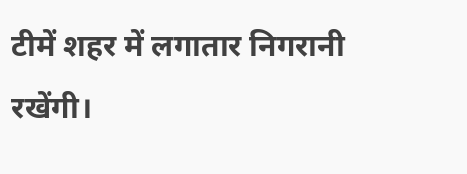टीमें शहर में लगातार निगरानी रखेंगी।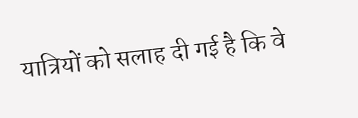यात्रियों को सलाह दी गई है कि वे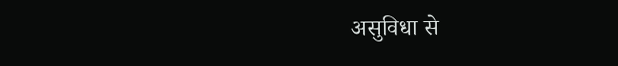असुविधा से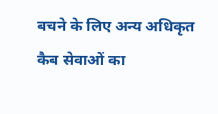बचने के लिए अन्य अधिकृत कैब सेवाओं का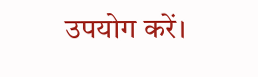उपयोग करें।